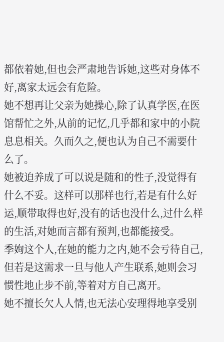都依着她,但也会严肃地告诉她,这些对身体不好,离家太远会有危险。
她不想再让父亲为她操心,除了认真学医,在医馆帮忙之外,从前的记忆,几乎都和家中的小院息息相关。久而久之,便也认为自己不需要什么了。
她被迫养成了可以说是随和的性子,没觉得有什么不妥。这样可以那样也行,若是有什么好运,顺带取得也好,没有的话也没什么,过什么样的生活,对她而言都有预判,也都能接受。
季姰这个人,在她的能力之内,她不会亏待自己,但若是这需求一旦与他人产生联系,她则会习惯性地止步不前,等着对方自己离开。
她不擅长欠人人情,也无法心安理得地享受别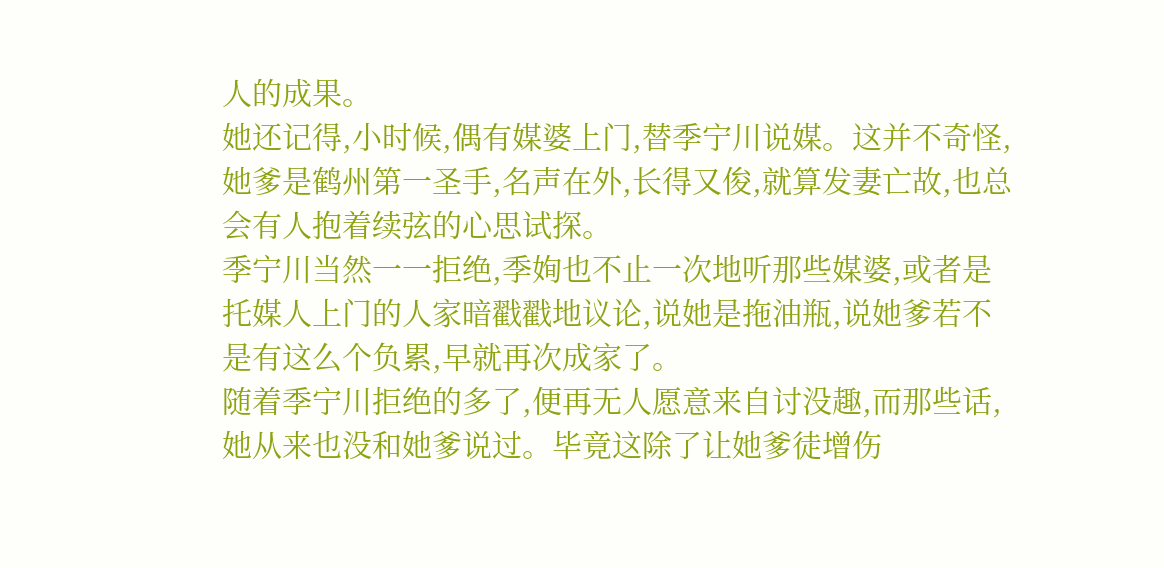人的成果。
她还记得,小时候,偶有媒婆上门,替季宁川说媒。这并不奇怪,她爹是鹤州第一圣手,名声在外,长得又俊,就算发妻亡故,也总会有人抱着续弦的心思试探。
季宁川当然一一拒绝,季姰也不止一次地听那些媒婆,或者是托媒人上门的人家暗戳戳地议论,说她是拖油瓶,说她爹若不是有这么个负累,早就再次成家了。
随着季宁川拒绝的多了,便再无人愿意来自讨没趣,而那些话,她从来也没和她爹说过。毕竟这除了让她爹徒增伤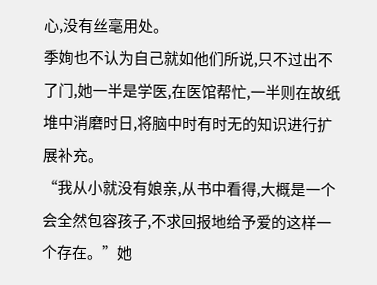心,没有丝毫用处。
季姰也不认为自己就如他们所说,只不过出不了门,她一半是学医,在医馆帮忙,一半则在故纸堆中消磨时日,将脑中时有时无的知识进行扩展补充。
“我从小就没有娘亲,从书中看得,大概是一个会全然包容孩子,不求回报地给予爱的这样一个存在。”她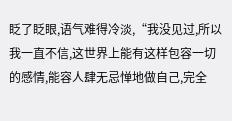眨了眨眼,语气难得冷淡,“我没见过,所以我一直不信,这世界上能有这样包容一切的感情,能容人肆无忌惮地做自己,完全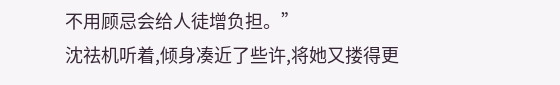不用顾忌会给人徒增负担。”
沈祛机听着,倾身凑近了些许,将她又搂得更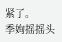紧了。
季姰摇摇头